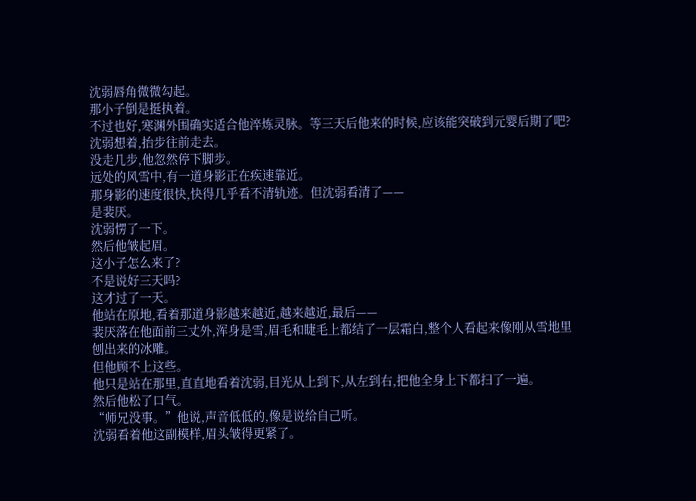沈弱唇角微微勾起。
那小子倒是挺执着。
不过也好,寒渊外围确实适合他淬炼灵脉。等三天后他来的时候,应该能突破到元婴后期了吧?
沈弱想着,抬步往前走去。
没走几步,他忽然停下脚步。
远处的风雪中,有一道身影正在疾速靠近。
那身影的速度很快,快得几乎看不清轨迹。但沈弱看清了——
是裴厌。
沈弱愣了一下。
然后他皱起眉。
这小子怎么来了?
不是说好三天吗?
这才过了一天。
他站在原地,看着那道身影越来越近,越来越近,最后——
裴厌落在他面前三丈外,浑身是雪,眉毛和睫毛上都结了一层霜白,整个人看起来像刚从雪地里刨出来的冰雕。
但他顾不上这些。
他只是站在那里,直直地看着沈弱,目光从上到下,从左到右,把他全身上下都扫了一遍。
然后他松了口气。
“师兄没事。”他说,声音低低的,像是说给自己听。
沈弱看着他这副模样,眉头皱得更紧了。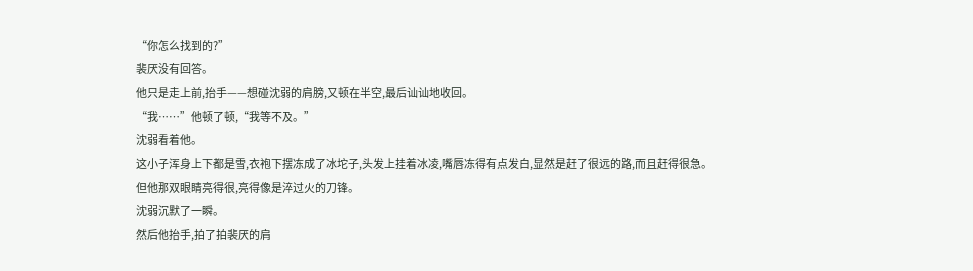“你怎么找到的?”
裴厌没有回答。
他只是走上前,抬手——想碰沈弱的肩膀,又顿在半空,最后讪讪地收回。
“我……”他顿了顿,“我等不及。”
沈弱看着他。
这小子浑身上下都是雪,衣袍下摆冻成了冰坨子,头发上挂着冰凌,嘴唇冻得有点发白,显然是赶了很远的路,而且赶得很急。
但他那双眼睛亮得很,亮得像是淬过火的刀锋。
沈弱沉默了一瞬。
然后他抬手,拍了拍裴厌的肩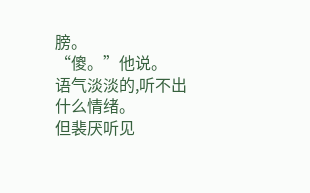膀。
“傻。”他说。
语气淡淡的,听不出什么情绪。
但裴厌听见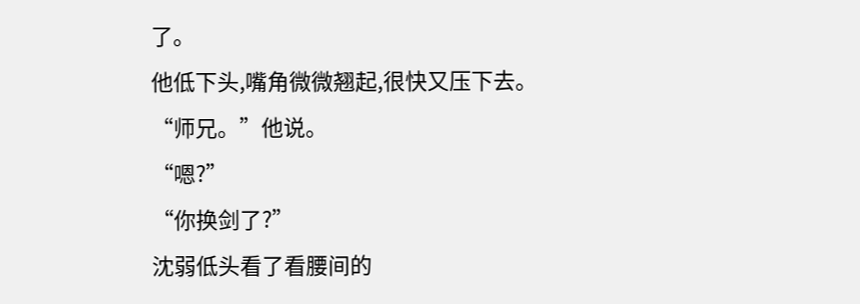了。
他低下头,嘴角微微翘起,很快又压下去。
“师兄。”他说。
“嗯?”
“你换剑了?”
沈弱低头看了看腰间的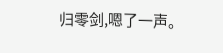归零剑,嗯了一声。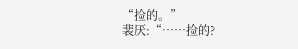“捡的。”
裴厌:“……捡的?